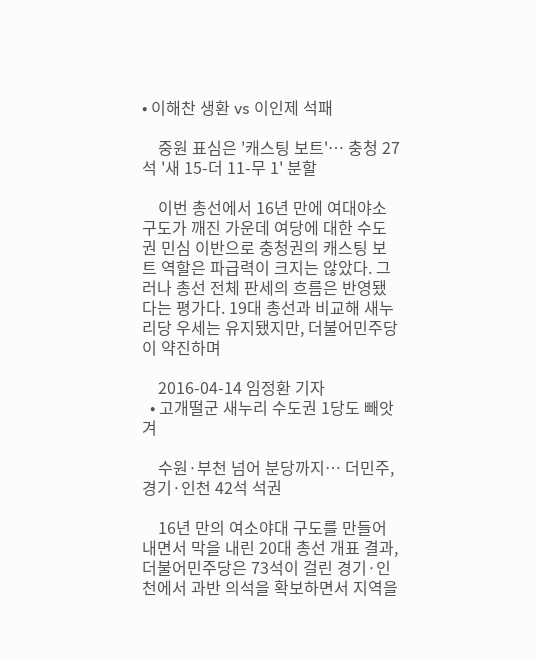• 이해찬 생환 vs 이인제 석패

    중원 표심은 '캐스팅 보트'… 충청 27석 '새 15-더 11-무 1' 분할

    이번 총선에서 16년 만에 여대야소 구도가 깨진 가운데 여당에 대한 수도권 민심 이반으로 충청권의 캐스팅 보트 역할은 파급력이 크지는 않았다. 그러나 총선 전체 판세의 흐름은 반영됐다는 평가다. 19대 총선과 비교해 새누리당 우세는 유지됐지만, 더불어민주당이 약진하며

    2016-04-14 임정환 기자
  • 고개떨군 새누리 수도권 1당도 빼앗겨

    수원·부천 넘어 분당까지… 더민주, 경기·인천 42석 석권

    16년 만의 여소야대 구도를 만들어내면서 막을 내린 20대 총선 개표 결과, 더불어민주당은 73석이 걸린 경기·인천에서 과반 의석을 확보하면서 지역을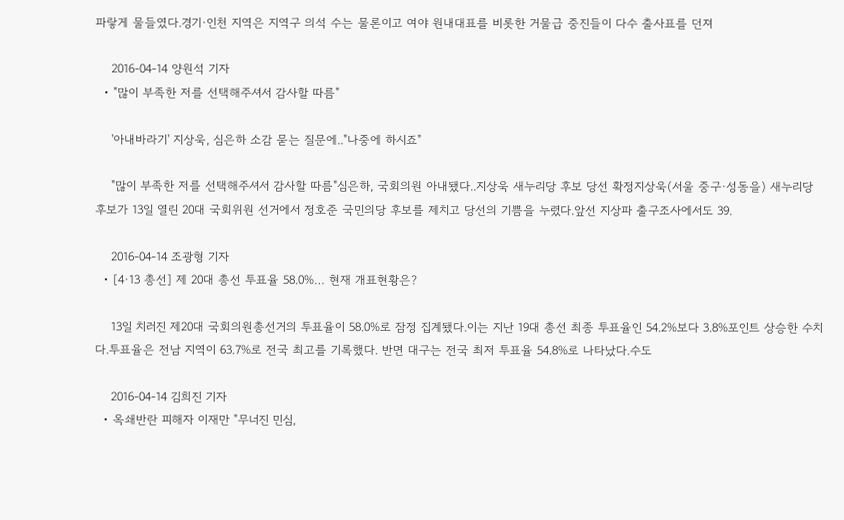파랗게 물들였다.경기·인천 지역은 지역구 의석 수는 물론이고 여야 원내대표를 비롯한 거물급 중진들이 다수 출사표를 던져

    2016-04-14 양원석 기자
  • "많이 부족한 저를 선택해주셔서 감사할 따름"

    '아내바라기' 지상욱, 심은하 소감 묻는 질문에.."나중에 하시죠"

    "많이 부족한 저를 선택해주셔서 감사할 따름"심은하, 국회의원 아내됐다..지상욱 새누리당 후보 당선 확정지상욱(서울 중구·성동을) 새누리당 후보가 13일 열린 20대 국회위원 선거에서 정호준 국민의당 후보를 제치고 당선의 기쁨을 누렸다.앞선 지상파 출구조사에서도 39.

    2016-04-14 조광형 기자
  • [4·13 총선] 제 20대 총선 투표율 58.0%… 현재 개표현황은?

    13일 치러진 제20대 국회의원총선거의 투표율이 58.0%로 잠정 집계됐다.이는 지난 19대 총선 최종 투표율인 54.2%보다 3.8%포인트 상승한 수치다.투표율은 전남 지역이 63.7%로 전국 최고를 기록했다. 반면 대구는 전국 최저 투표율 54.8%로 나타났다.수도

    2016-04-14 김희진 기자
  • 옥쇄반란 피해자 이재만 "무너진 민심,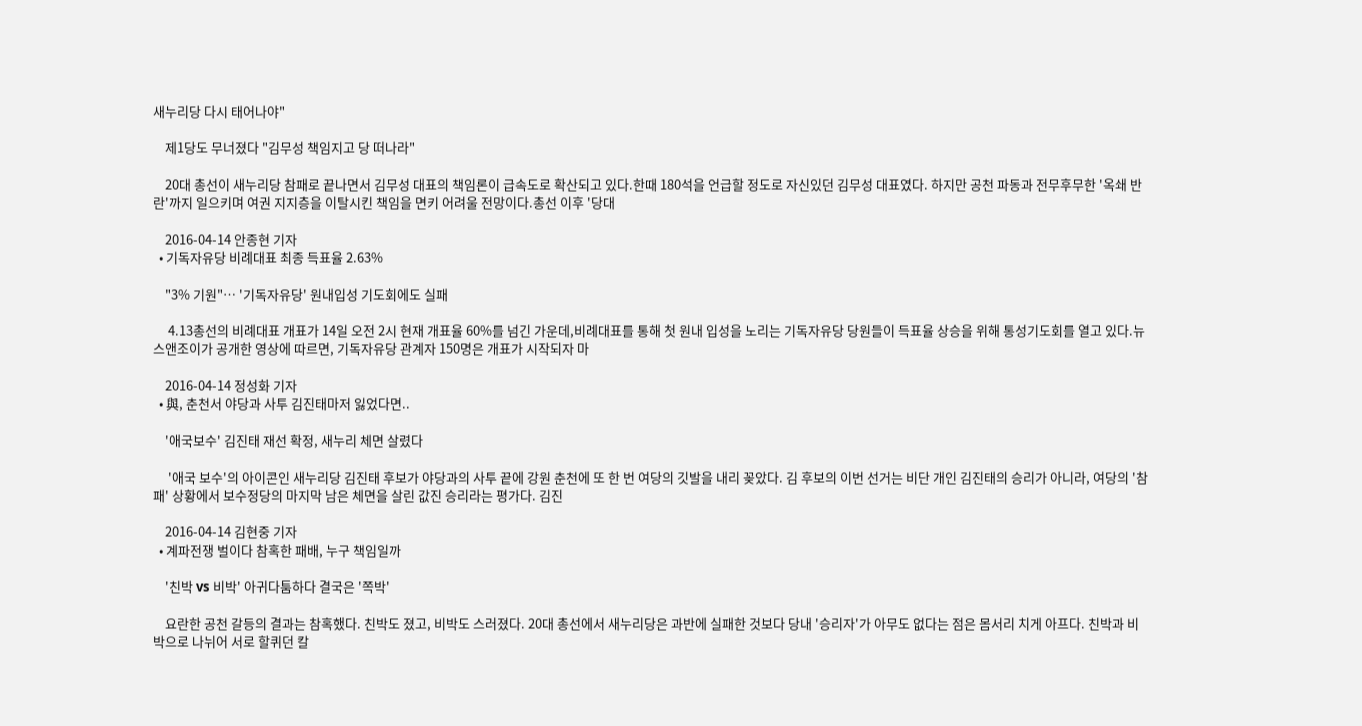새누리당 다시 태어나야"

    제1당도 무너졌다 "김무성 책임지고 당 떠나라"

    20대 총선이 새누리당 참패로 끝나면서 김무성 대표의 책임론이 급속도로 확산되고 있다.한때 180석을 언급할 정도로 자신있던 김무성 대표였다. 하지만 공천 파동과 전무후무한 '옥쇄 반란'까지 일으키며 여권 지지층을 이탈시킨 책임을 면키 어려울 전망이다.총선 이후 '당대

    2016-04-14 안종현 기자
  • 기독자유당 비례대표 최종 득표율 2.63%

    "3% 기원"… '기독자유당' 원내입성 기도회에도 실패

     4.13총선의 비례대표 개표가 14일 오전 2시 현재 개표율 60%를 넘긴 가운데,비례대표를 통해 첫 원내 입성을 노리는 기독자유당 당원들이 득표율 상승을 위해 통성기도회를 열고 있다.뉴스앤조이가 공개한 영상에 따르면, 기독자유당 관계자 150명은 개표가 시작되자 마

    2016-04-14 정성화 기자
  • 與, 춘천서 야당과 사투 김진태마저 잃었다면..

    '애국보수' 김진태 재선 확정, 새누리 체면 살렸다

     '애국 보수'의 아이콘인 새누리당 김진태 후보가 야당과의 사투 끝에 강원 춘천에 또 한 번 여당의 깃발을 내리 꽂았다. 김 후보의 이번 선거는 비단 개인 김진태의 승리가 아니라, 여당의 '참패' 상황에서 보수정당의 마지막 남은 체면을 살린 값진 승리라는 평가다. 김진

    2016-04-14 김현중 기자
  • 계파전쟁 벌이다 참혹한 패배, 누구 책임일까

    '친박 vs 비박' 아귀다툼하다 결국은 '쪽박'

    요란한 공천 갈등의 결과는 참혹했다. 친박도 졌고, 비박도 스러졌다. 20대 총선에서 새누리당은 과반에 실패한 것보다 당내 '승리자'가 아무도 없다는 점은 몸서리 치게 아프다. 친박과 비박으로 나뉘어 서로 할퀴던 칼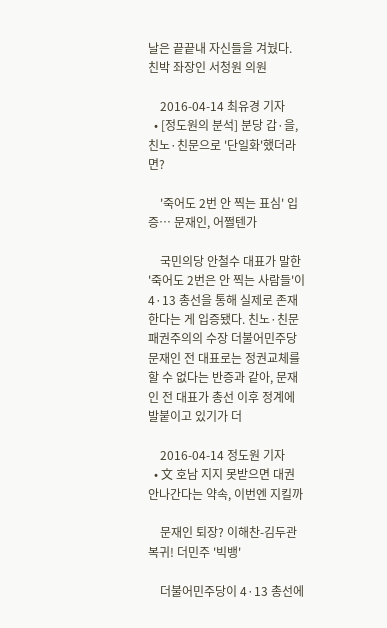날은 끝끝내 자신들을 겨눴다. 친박 좌장인 서청원 의원

    2016-04-14 최유경 기자
  • [정도원의 분석] 분당 갑·을, 친노·친문으로 '단일화'했더라면?

    '죽어도 2번 안 찍는 표심' 입증… 문재인, 어쩔텐가

    국민의당 안철수 대표가 말한 '죽어도 2번은 안 찍는 사람들'이 4·13 총선을 통해 실제로 존재한다는 게 입증됐다. 친노·친문패권주의의 수장 더불어민주당 문재인 전 대표로는 정권교체를 할 수 없다는 반증과 같아, 문재인 전 대표가 총선 이후 정계에 발붙이고 있기가 더

    2016-04-14 정도원 기자
  • 文 호남 지지 못받으면 대권 안나간다는 약속, 이번엔 지킬까

    문재인 퇴장? 이해찬-김두관 복귀! 더민주 '빅뱅'

    더불어민주당이 4·13 총선에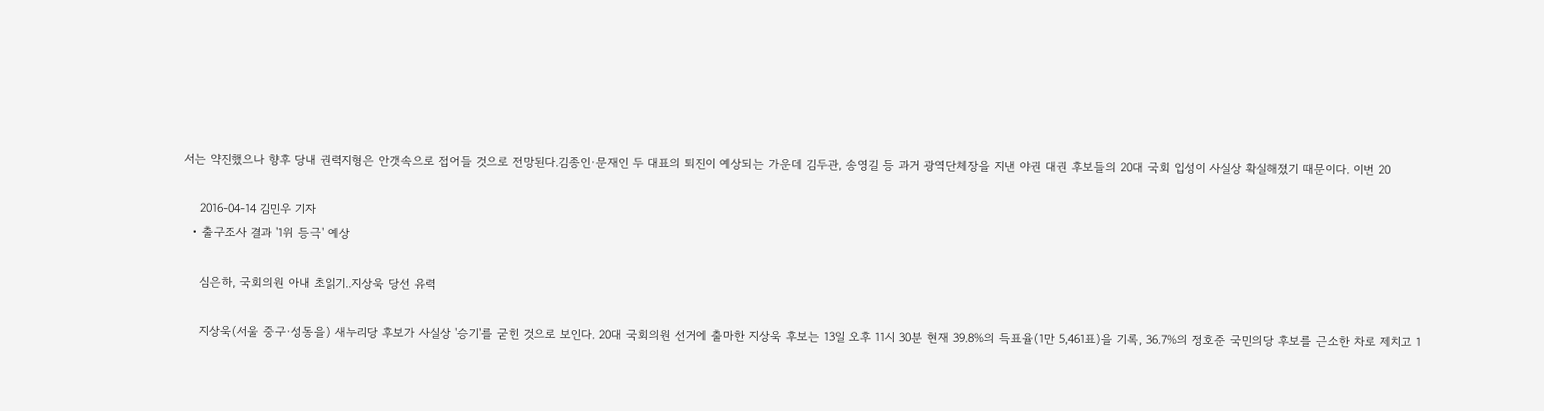서는 약진했으나 향후 당내 권력지형은 안갯속으로 접어들 것으로 전망된다.김종인·문재인 두 대표의 퇴진이 예상되는 가운데 김두관, 송영길 등 과거 광역단체장을 지낸 야권 대권 후보들의 20대 국회 입성이 사실상 확실해졌기 때문이다. 이번 20

    2016-04-14 김민우 기자
  • 출구조사 결과 '1위 등극' 예상

    심은하, 국회의원 아내 초읽기..지상욱 당선 유력

    지상욱(서울 중구·성동을) 새누리당 후보가 사실상 '승기'를 굳힌 것으로 보인다. 20대 국회의원 선거에 출마한 지상욱 후보는 13일 오후 11시 30분 현재 39.8%의 득표율(1만 5,461표)을 기록, 36.7%의 정호준 국민의당 후보를 근소한 차로 제치고 1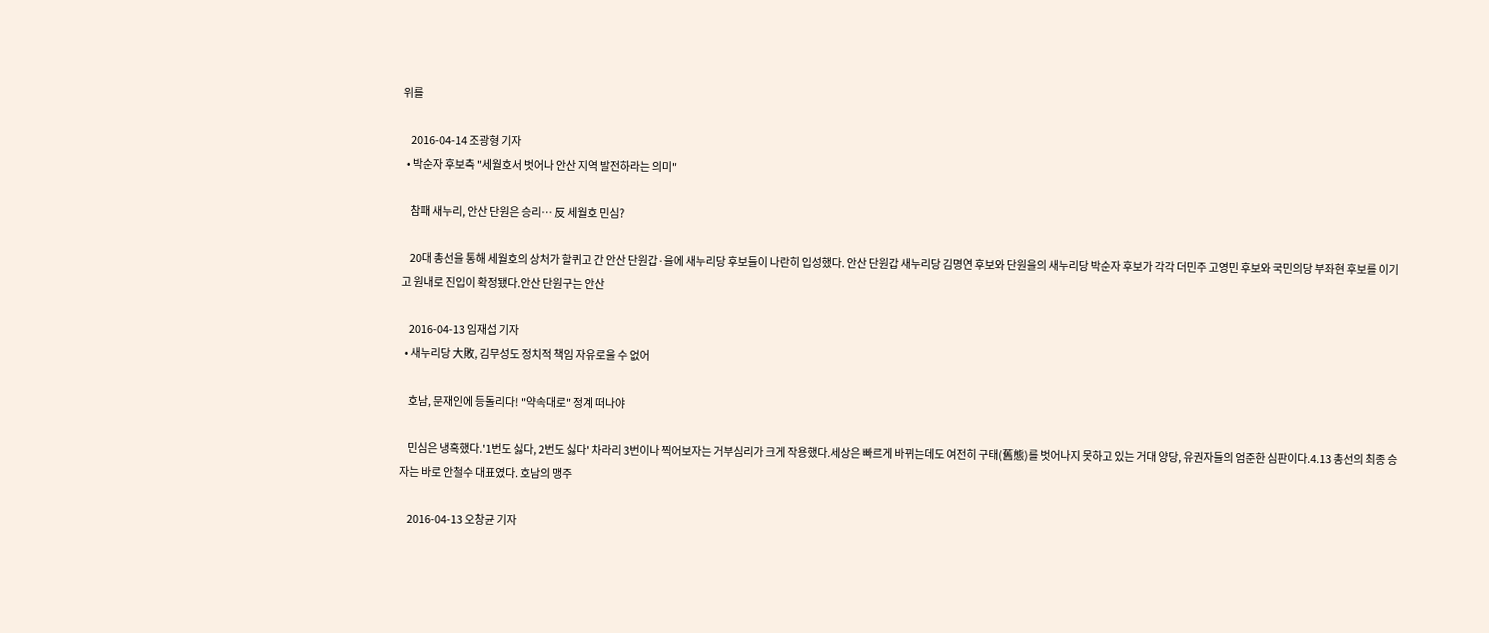위를

    2016-04-14 조광형 기자
  • 박순자 후보측 "세월호서 벗어나 안산 지역 발전하라는 의미"

    참패 새누리, 안산 단원은 승리… 反 세월호 민심?

    20대 총선을 통해 세월호의 상처가 할퀴고 간 안산 단원갑·을에 새누리당 후보들이 나란히 입성했다. 안산 단원갑 새누리당 김명연 후보와 단원을의 새누리당 박순자 후보가 각각 더민주 고영민 후보와 국민의당 부좌현 후보를 이기고 원내로 진입이 확정됐다.안산 단원구는 안산

    2016-04-13 임재섭 기자
  • 새누리당 大敗, 김무성도 정치적 책임 자유로울 수 없어

    호남, 문재인에 등돌리다! "약속대로" 정계 떠나야

    민심은 냉혹했다.'1번도 싫다, 2번도 싫다' 차라리 3번이나 찍어보자는 거부심리가 크게 작용했다.세상은 빠르게 바뀌는데도 여전히 구태(舊態)를 벗어나지 못하고 있는 거대 양당, 유권자들의 엄준한 심판이다.4.13 총선의 최종 승자는 바로 안철수 대표였다. 호남의 맹주

    2016-04-13 오창균 기자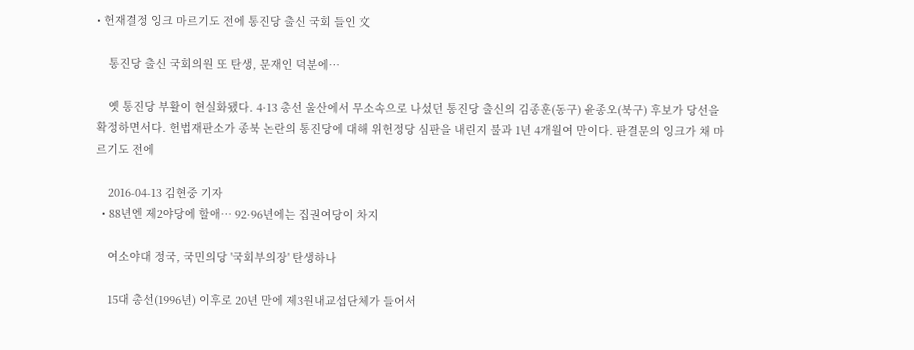• 헌재결정 잉크 마르기도 전에 통진당 출신 국회 들인 文

    통진당 출신 국회의원 또 탄생, 문재인 덕분에…

    옛 통진당 부활이 현실화됐다. 4·13 총선 울산에서 무소속으로 나섰던 통진당 출신의 김종훈(동구) 윤종오(북구) 후보가 당선을 확정하면서다. 헌법재판소가 종북 논란의 통진당에 대해 위헌정당 심판을 내린지 불과 1년 4개월여 만이다. 판결문의 잉크가 채 마르기도 전에

    2016-04-13 김현중 기자
  • 88년엔 제2야당에 할애… 92·96년에는 집권여당이 차지

    여소야대 정국, 국민의당 '국회부의장' 탄생하나

    15대 총선(1996년) 이후로 20년 만에 제3원내교섭단체가 들어서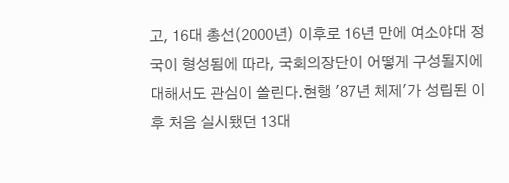고, 16대 총선(2000년) 이후로 16년 만에 여소야대 정국이 형성됨에 따라, 국회의장단이 어떻게 구성될지에 대해서도 관심이 쏠린다.현행 '87년 체제'가 성립된 이후 처음 실시됐던 13대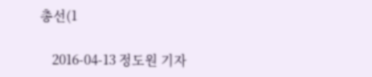총선(1

    2016-04-13 정도원 기자